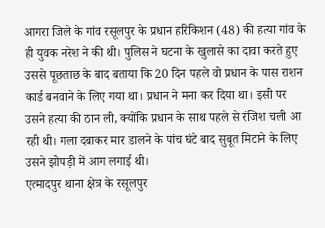आगरा जिले के गांव रसूलपुर के प्रधान हरिकिशन (48) की हत्या गांव के ही युवक नरेश ने की थी। पुलिस ने घटना के खुलासे का दावा करते हुए उससे पूछताछ के बाद बताया कि 20 दिन पहले वो प्रधान के पास राशन कार्ड बनवाने के लिए गया था। प्रधान ने मना कर दिया था। इसी पर उसने हत्या की ठान ली, क्योंकि प्रधान के साथ पहले से रंजिश चली आ रही थी। गला दबाकर मार डालने के पांच घंटे बाद सुबूत मिटाने के लिए उसने झोपड़ी में आग लगाई थी।
एत्मादपुर थाना क्षेत्र के रसूलपुर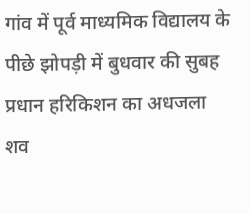गांव में पूर्व माध्यमिक विद्यालय के पीछे झोपड़ी में बुधवार की सुबह प्रधान हरिकिशन का अधजला शव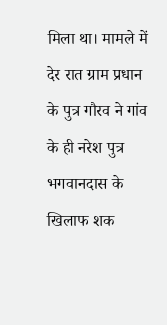मिला था। मामले में देर रात ग्राम प्रधान के पुत्र गौरव ने गांव के ही नरेश पुत्र भगवानदास के खिलाफ शक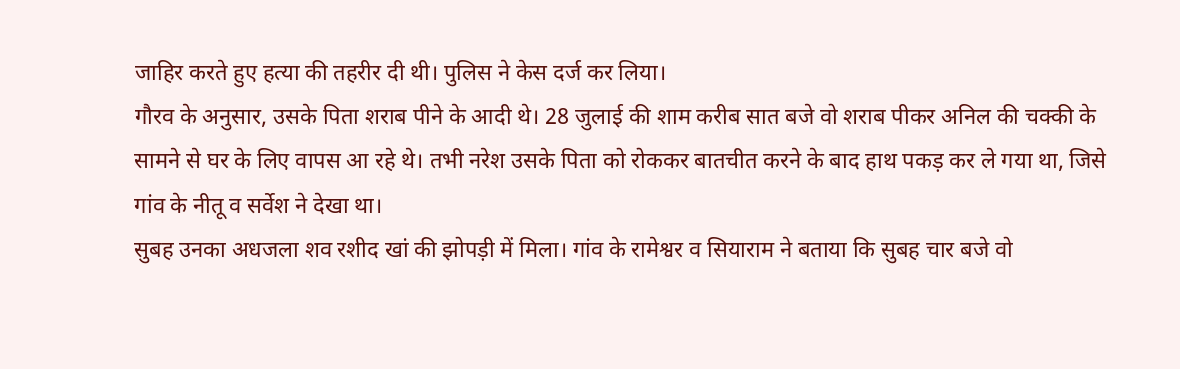जाहिर करते हुए हत्या की तहरीर दी थी। पुलिस ने केस दर्ज कर लिया।
गौरव के अनुसार, उसके पिता शराब पीने के आदी थे। 28 जुलाई की शाम करीब सात बजे वो शराब पीकर अनिल की चक्की के सामने से घर के लिए वापस आ रहे थे। तभी नरेश उसके पिता को रोककर बातचीत करने के बाद हाथ पकड़ कर ले गया था, जिसे गांव के नीतू व सर्वेश ने देखा था।
सुबह उनका अधजला शव रशीद खां की झोपड़ी में मिला। गांव के रामेश्वर व सियाराम ने बताया कि सुबह चार बजे वो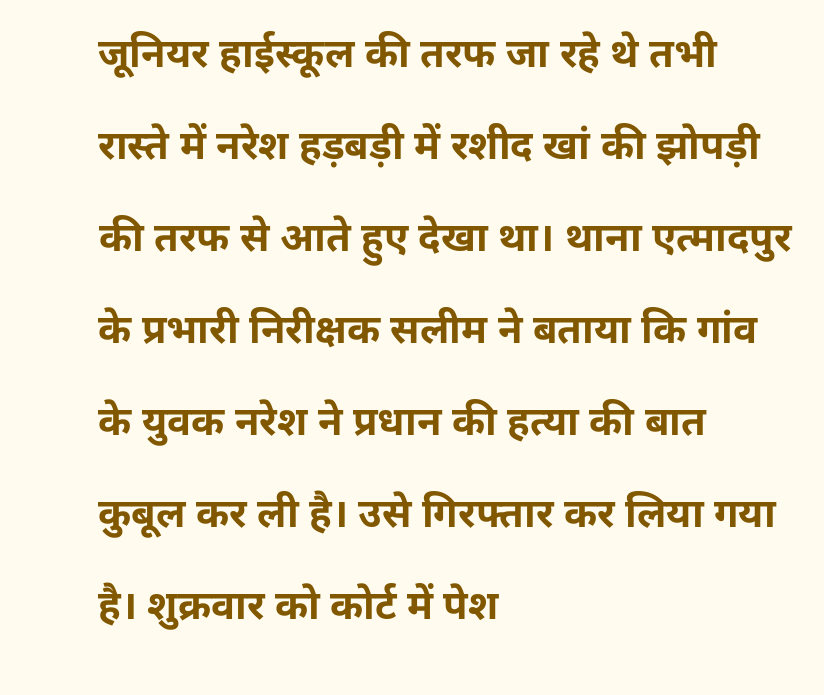जूनियर हाईस्कूल की तरफ जा रहे थे तभी रास्ते में नरेश हड़बड़ी में रशीद खां की झोपड़ी की तरफ से आते हुए देखा था। थाना एत्मादपुर के प्रभारी निरीक्षक सलीम ने बताया कि गांव के युवक नरेश ने प्रधान की हत्या की बात कुबूल कर ली है। उसे गिरफ्तार कर लिया गया है। शुक्रवार को कोर्ट में पेश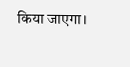किया जाएगा।